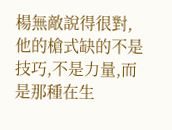楊無敵說得很對,他的槍式缺的不是技巧,不是力量,而是那種在生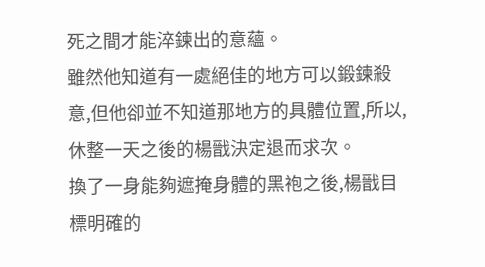死之間才能淬鍊出的意蘊。
雖然他知道有一處絕佳的地方可以鍛鍊殺意,但他卻並不知道那地方的具體位置,所以,休整一天之後的楊戩決定退而求次。
換了一身能夠遮掩身體的黑袍之後,楊戩目標明確的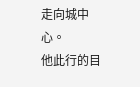走向城中心。
他此行的目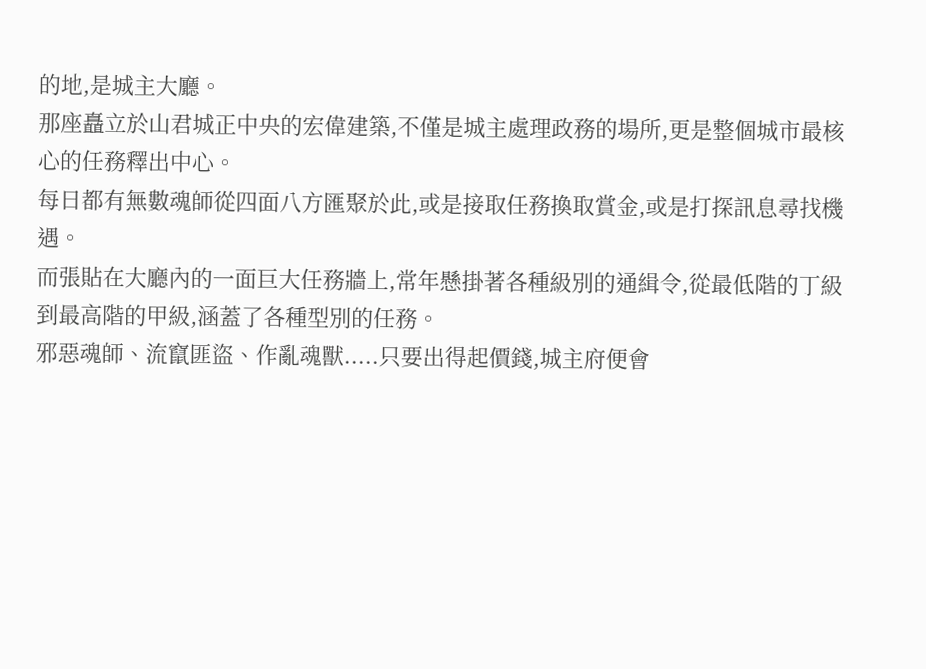的地,是城主大廳。
那座矗立於山君城正中央的宏偉建築,不僅是城主處理政務的場所,更是整個城市最核心的任務釋出中心。
每日都有無數魂師從四面八方匯聚於此,或是接取任務換取賞金,或是打探訊息尋找機遇。
而張貼在大廳內的一面巨大任務牆上,常年懸掛著各種級別的通緝令,從最低階的丁級到最高階的甲級,涵蓋了各種型別的任務。
邪惡魂師、流竄匪盜、作亂魂獸.....只要出得起價錢,城主府便會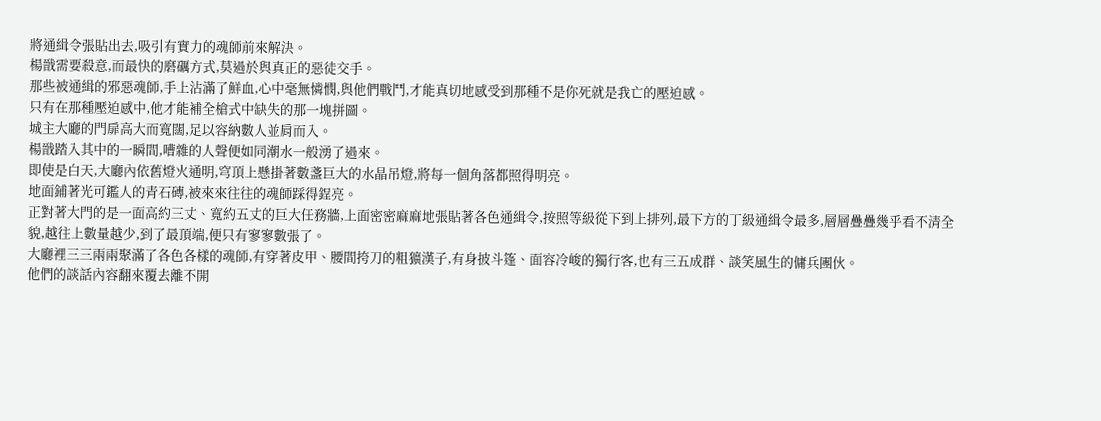將通緝令張貼出去,吸引有實力的魂師前來解決。
楊戩需要殺意,而最快的磨礪方式,莫過於與真正的惡徒交手。
那些被通緝的邪惡魂師,手上沾滿了鮮血,心中毫無憐憫,與他們戰鬥,才能真切地感受到那種不是你死就是我亡的壓迫感。
只有在那種壓迫感中,他才能補全槍式中缺失的那一塊拼圖。
城主大廳的門扉高大而寬闊,足以容納數人並肩而入。
楊戩踏入其中的一瞬間,嘈雜的人聲便如同潮水一般湧了過來。
即使是白天,大廳內依舊燈火通明,穹頂上懸掛著數盞巨大的水晶吊燈,將每一個角落都照得明亮。
地面鋪著光可鑑人的青石磚,被來來往往的魂師踩得鋥亮。
正對著大門的是一面高約三丈、寬約五丈的巨大任務牆,上面密密麻麻地張貼著各色通緝令,按照等級從下到上排列,最下方的丁級通緝令最多,層層疊疊幾乎看不清全貌,越往上數量越少,到了最頂端,便只有寥寥數張了。
大廳裡三三兩兩聚滿了各色各樣的魂師,有穿著皮甲、腰間挎刀的粗獷漢子,有身披斗篷、面容冷峻的獨行客,也有三五成群、談笑風生的傭兵團伙。
他們的談話內容翻來覆去離不開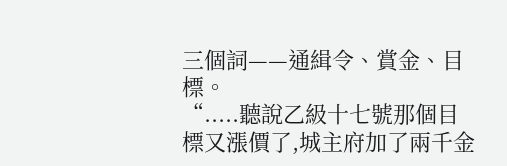三個詞——通緝令、賞金、目標。
“.....聽說乙級十七號那個目標又漲價了,城主府加了兩千金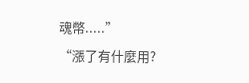魂幣.....”
“漲了有什麼用?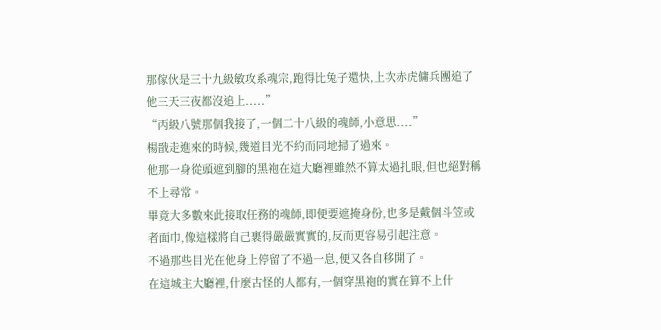那傢伙是三十九級敏攻系魂宗,跑得比兔子還快,上次赤虎傭兵團追了他三天三夜都沒追上.....”
“丙級八號那個我接了,一個二十八級的魂師,小意思....”
楊戩走進來的時候,幾道目光不約而同地掃了過來。
他那一身從頭遮到腳的黑袍在這大廳裡雖然不算太過扎眼,但也絕對稱不上尋常。
畢竟大多數來此接取任務的魂師,即便要遮掩身份,也多是戴個斗笠或者面巾,像這樣將自己裹得嚴嚴實實的,反而更容易引起注意。
不過那些目光在他身上停留了不過一息,便又各自移開了。
在這城主大廳裡,什麼古怪的人都有,一個穿黑袍的實在算不上什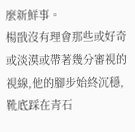麼新鮮事。
楊戩沒有理會那些或好奇或淡漠或帶著幾分審視的視線,他的腳步始終沉穩,靴底踩在青石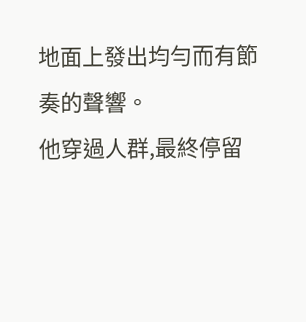地面上發出均勻而有節奏的聲響。
他穿過人群,最終停留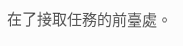在了接取任務的前臺處。